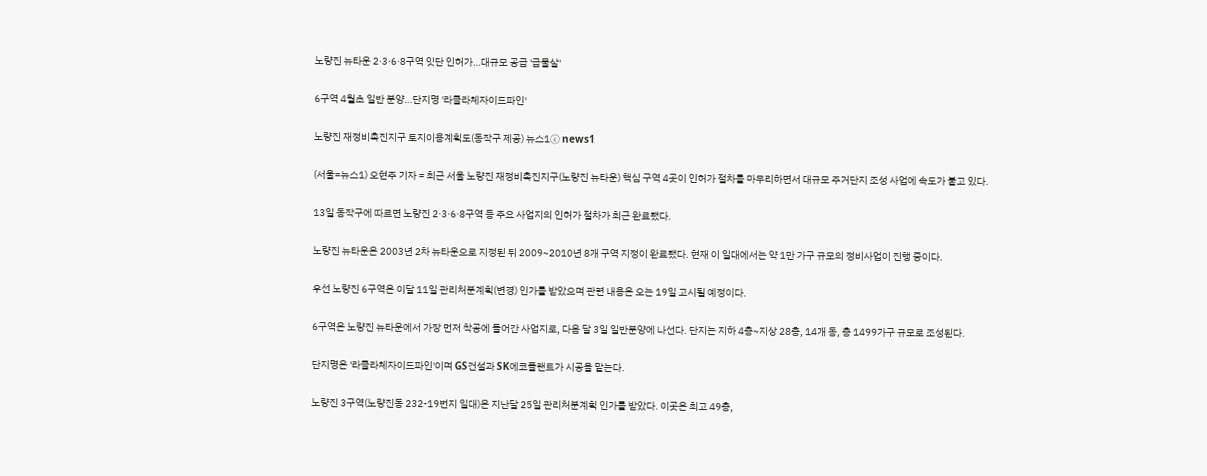노량진 뉴타운 2·3·6·8구역 잇단 인허가…대규모 공급 '급물살'

6구역 4월초 일반 분양…단지명 '라클라체자이드파인'

노량진 재정비촉진지구 토지이용계획도(동작구 제공) 뉴스1ⓒ news1

(서울=뉴스1) 오현주 기자 = 최근 서울 노량진 재정비촉진지구(노량진 뉴타운) 핵심 구역 4곳이 인허가 절차를 마무리하면서 대규모 주거단지 조성 사업에 속도가 붙고 있다.

13일 동작구에 따르면 노량진 2·3·6·8구역 등 주요 사업지의 인허가 절차가 최근 완료됐다.

노량진 뉴타운은 2003년 2차 뉴타운으로 지정된 뒤 2009~2010년 8개 구역 지정이 완료됐다. 현재 이 일대에서는 약 1만 가구 규모의 정비사업이 진행 중이다.

우선 노량진 6구역은 이달 11일 관리처분계획(변경) 인가를 받았으며 관련 내용은 오는 19일 고시될 예정이다.

6구역은 노량진 뉴타운에서 가장 먼저 착공에 들어간 사업지로, 다음 달 3일 일반분양에 나선다. 단지는 지하 4층~지상 28층, 14개 동, 총 1499가구 규모로 조성된다.

단지명은 '라클라체자이드파인'이며 GS건설과 SK에코플랜트가 시공을 맡는다.

노량진 3구역(노량진동 232-19번지 일대)은 지난달 25일 관리처분계획 인가를 받았다. 이곳은 최고 49층,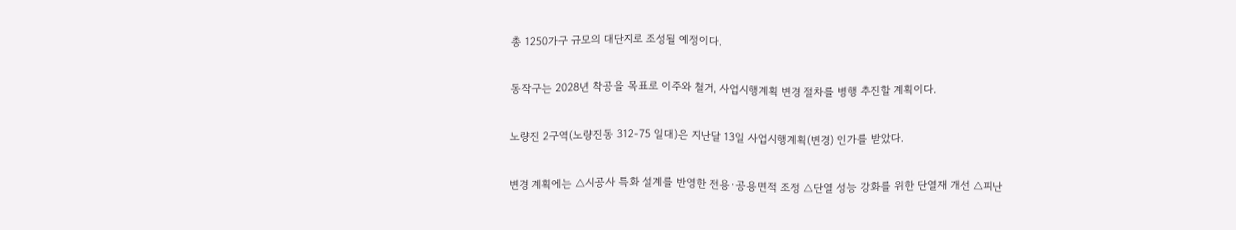총 1250가구 규모의 대단지로 조성될 예정이다.

동작구는 2028년 착공을 목표로 이주와 철거, 사업시행계획 변경 절차를 병행 추진할 계획이다.

노량진 2구역(노량진동 312-75 일대)은 지난달 13일 사업시행계획(변경) 인가를 받았다.

변경 계획에는 △시공사 특화 설계를 반영한 전용·공용면적 조정 △단열 성능 강화를 위한 단열재 개선 △피난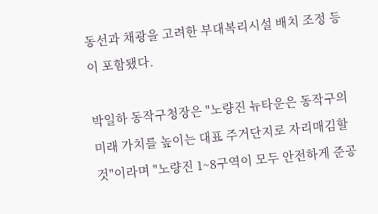동선과 채광을 고려한 부대복리시설 배치 조정 등이 포함됐다.

박일하 동작구청장은 "노량진 뉴타운은 동작구의 미래 가치를 높이는 대표 주거단지로 자리매김할 것"이라며 "노량진 1~8구역이 모두 안전하게 준공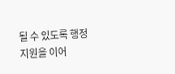될 수 있도록 행정 지원을 이어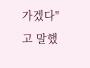가겠다"고 말했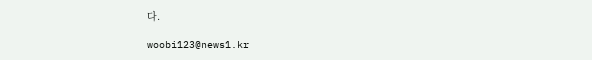다.

woobi123@news1.kr